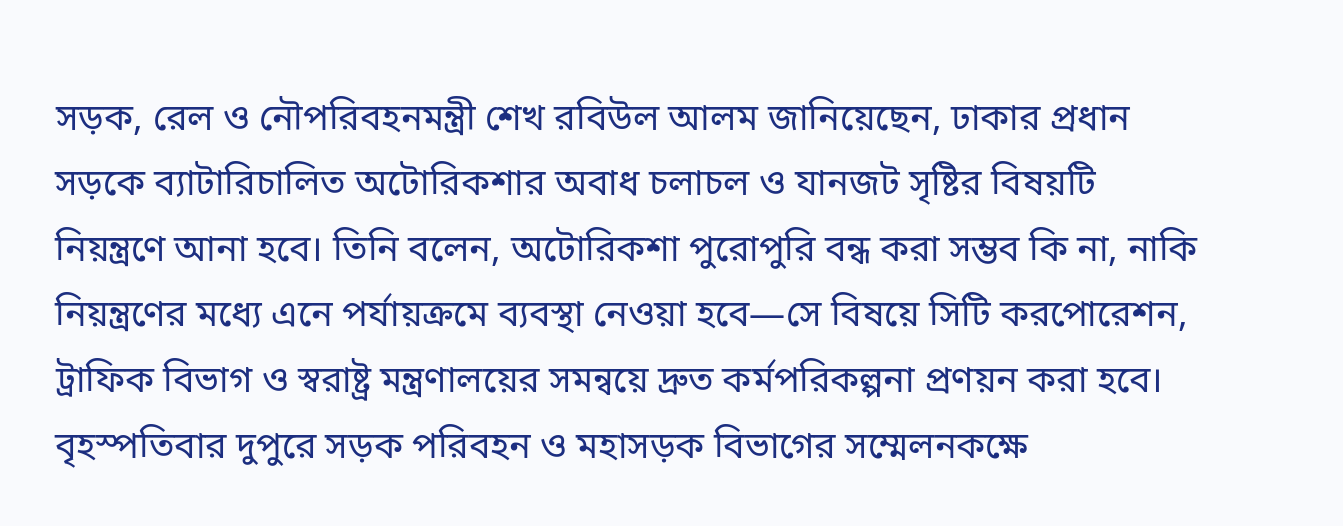সড়ক, রেল ও নৌপরিবহনমন্ত্রী শেখ রবিউল আলম জানিয়েছেন, ঢাকার প্রধান সড়কে ব্যাটারিচালিত অটোরিকশার অবাধ চলাচল ও যানজট সৃষ্টির বিষয়টি নিয়ন্ত্রণে আনা হবে। তিনি বলেন, অটোরিকশা পুরোপুরি বন্ধ করা সম্ভব কি না, নাকি নিয়ন্ত্রণের মধ্যে এনে পর্যায়ক্রমে ব্যবস্থা নেওয়া হবে—সে বিষয়ে সিটি করপোরেশন, ট্রাফিক বিভাগ ও স্বরাষ্ট্র মন্ত্রণালয়ের সমন্বয়ে দ্রুত কর্মপরিকল্পনা প্রণয়ন করা হবে।
বৃহস্পতিবার দুপুরে সড়ক পরিবহন ও মহাসড়ক বিভাগের সম্মেলনকক্ষে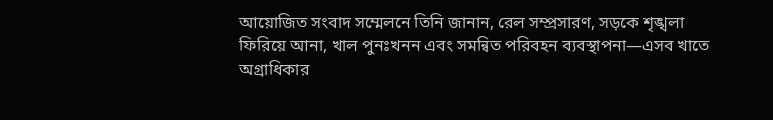আয়োজিত সংবাদ সম্মেলনে তিনি জানান, রেল সম্প্রসারণ, সড়কে শৃঙ্খলা ফিরিয়ে আনা, খাল পুনঃখনন এবং সমন্বিত পরিবহন ব্যবস্থাপনা—এসব খাতে অগ্রাধিকার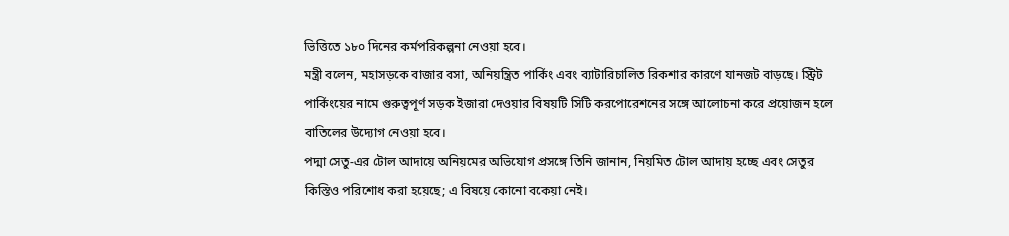ভিত্তিতে ১৮০ দিনের কর্মপরিকল্পনা নেওয়া হবে।
মন্ত্রী বলেন, মহাসড়কে বাজার বসা, অনিয়ন্ত্রিত পার্কিং এবং ব্যাটারিচালিত রিকশার কারণে যানজট বাড়ছে। স্ট্রিট পার্কিংয়ের নামে গুরুত্বপূর্ণ সড়ক ইজারা দেওয়ার বিষয়টি সিটি করপোরেশনের সঙ্গে আলোচনা করে প্রয়োজন হলে বাতিলের উদ্যোগ নেওয়া হবে।
পদ্মা সেতু-এর টোল আদায়ে অনিয়মের অভিযোগ প্রসঙ্গে তিনি জানান, নিয়মিত টোল আদায় হচ্ছে এবং সেতুর কিস্তিও পরিশোধ করা হয়েছে; এ বিষয়ে কোনো বকেয়া নেই।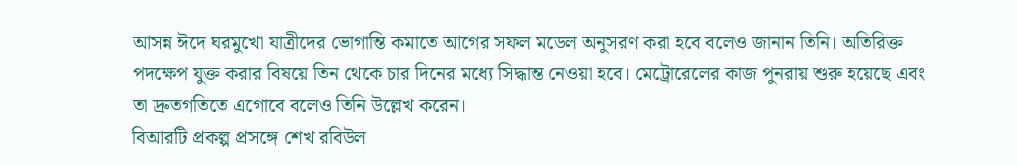আসন্ন ঈদে ঘরমুখো যাত্রীদের ভোগান্তি কমাতে আগের সফল মডেল অনুসরণ করা হবে বলেও জানান তিনি। অতিরিক্ত পদক্ষেপ যুক্ত করার বিষয়ে তিন থেকে চার দিনের মধ্যে সিদ্ধান্ত নেওয়া হবে। মেট্রোরেলের কাজ পুনরায় শুরু হয়েছে এবং তা দ্রুতগতিতে এগোবে বলেও তিনি উল্লেখ করেন।
বিআরটি প্রকল্প প্রসঙ্গে শেখ রবিউল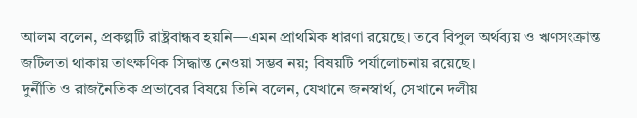আলম বলেন, প্রকল্পটি রাষ্ট্রবান্ধব হয়নি—এমন প্রাথমিক ধারণা রয়েছে। তবে বিপুল অর্থব্যয় ও ঋণসংক্রান্ত জটিলতা থাকায় তাৎক্ষণিক সিদ্ধান্ত নেওয়া সম্ভব নয়; বিষয়টি পর্যালোচনায় রয়েছে।
দুর্নীতি ও রাজনৈতিক প্রভাবের বিষয়ে তিনি বলেন, যেখানে জনস্বার্থ, সেখানে দলীয়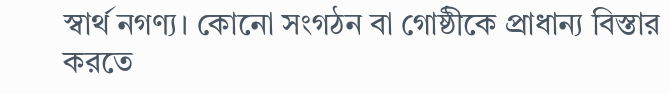স্বার্থ নগণ্য। কোনো সংগঠন বা গোষ্ঠীকে প্রাধান্য বিস্তার করতে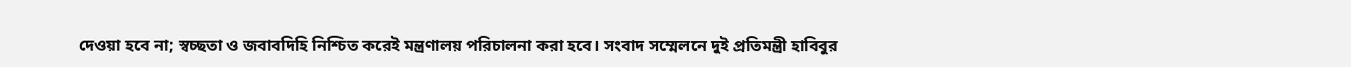দেওয়া হবে না; স্বচ্ছতা ও জবাবদিহি নিশ্চিত করেই মন্ত্রণালয় পরিচালনা করা হবে। সংবাদ সম্মেলনে দুই প্রতিমন্ত্রী হাবিবুর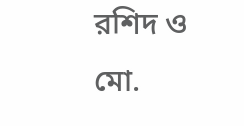রশিদ ও মো.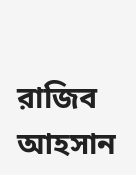রাজিব আহসান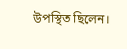উপস্থিত ছিলেন।